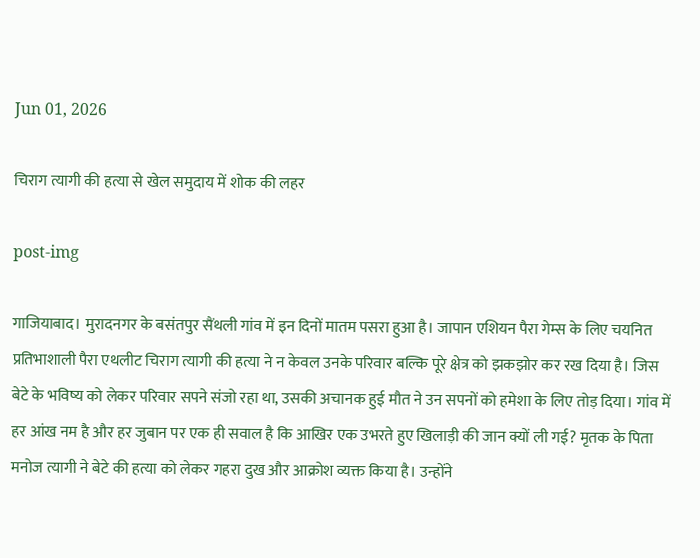Jun 01, 2026

चिराग त्यागी की हत्या से खेल समुदाय में शोक की लहर

post-img

गाजियाबाद। मुरादनगर के बसंतपुर सैंथली गांव में इन दिनों मातम पसरा हुआ है। जापान एशियन पैरा गेम्स के लिए चयनित प्रतिभाशाली पैरा एथलीट चिराग त्यागी की हत्या ने न केवल उनके परिवार बल्कि पूरे क्षेत्र को झकझोर कर रख दिया है। जिस बेटे के भविष्य को लेकर परिवार सपने संजो रहा था, उसकी अचानक हुई मौत ने उन सपनों को हमेशा के लिए तोड़ दिया। गांव में हर आंख नम है और हर जुबान पर एक ही सवाल है कि आखिर एक उभरते हुए खिलाड़ी की जान क्यों ली गई? मृतक के पिता मनोज त्यागी ने बेटे की हत्या को लेकर गहरा दुख और आक्रोश व्यक्त किया है। उन्होंने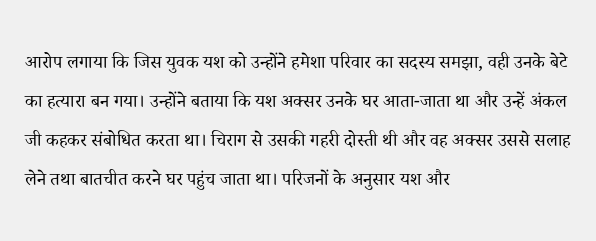आरोप लगाया कि जिस युवक यश को उन्होंने हमेशा परिवार का सदस्य समझा, वही उनके बेटे का हत्यारा बन गया। उन्होंने बताया कि यश अक्सर उनके घर आता-जाता था और उन्हें अंकल जी कहकर संबोधित करता था। चिराग से उसकी गहरी दोस्ती थी और वह अक्सर उससे सलाह लेने तथा बातचीत करने घर पहुंच जाता था। परिजनों के अनुसार यश और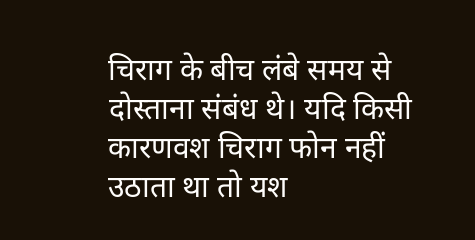चिराग के बीच लंबे समय से दोस्ताना संबंध थे। यदि किसी कारणवश चिराग फोन नहीं उठाता था तो यश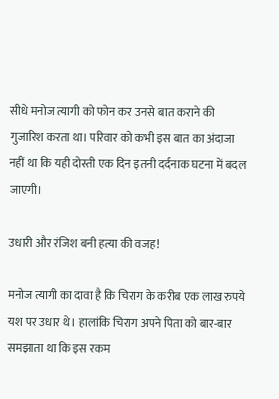सीधे मनोज त्यागी को फोन कर उनसे बात कराने की गुजारिश करता था। परिवार को कभी इस बात का अंदाजा नहीं था कि यही दोस्ती एक दिन इतनी दर्दनाक घटना में बदल जाएगी।

उधारी और रंजिश बनी हत्या की वजह!

मनोज त्यागी का दावा है कि चिराग के करीब एक लाख रुपये यश पर उधार थे। हालांकि चिराग अपने पिता को बार-बार समझाता था कि इस रकम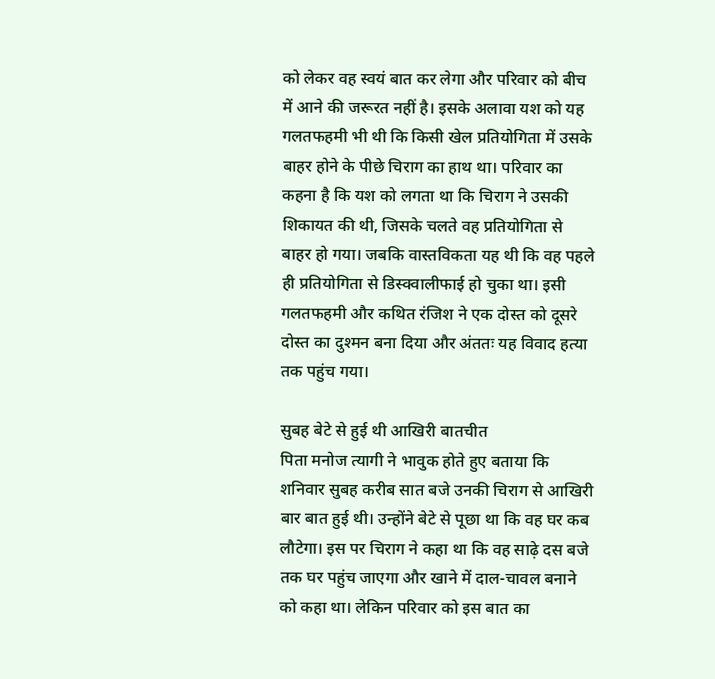को लेकर वह स्वयं बात कर लेगा और परिवार को बीच में आने की जरूरत नहीं है। इसके अलावा यश को यह गलतफहमी भी थी कि किसी खेल प्रतियोगिता में उसके बाहर होने के पीछे चिराग का हाथ था। परिवार का कहना है कि यश को लगता था कि चिराग ने उसकी शिकायत की थी, जिसके चलते वह प्रतियोगिता से बाहर हो गया। जबकि वास्तविकता यह थी कि वह पहले ही प्रतियोगिता से डिस्क्वालीफाई हो चुका था। इसी गलतफहमी और कथित रंजिश ने एक दोस्त को दूसरे दोस्त का दुश्मन बना दिया और अंततः यह विवाद हत्या तक पहुंच गया।

सुबह बेटे से हुई थी आखिरी बातचीत
पिता मनोज त्यागी ने भावुक होते हुए बताया कि शनिवार सुबह करीब सात बजे उनकी चिराग से आखिरी बार बात हुई थी। उन्होंने बेटे से पूछा था कि वह घर कब लौटेगा। इस पर चिराग ने कहा था कि वह साढ़े दस बजे तक घर पहुंच जाएगा और खाने में दाल-चावल बनाने को कहा था। लेकिन परिवार को इस बात का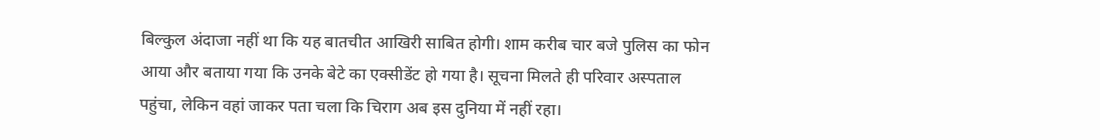बिल्कुल अंदाजा नहीं था कि यह बातचीत आखिरी साबित होगी। शाम करीब चार बजे पुलिस का फोन आया और बताया गया कि उनके बेटे का एक्सीडेंट हो गया है। सूचना मिलते ही परिवार अस्पताल पहुंचा, लेकिन वहां जाकर पता चला कि चिराग अब इस दुनिया में नहीं रहा।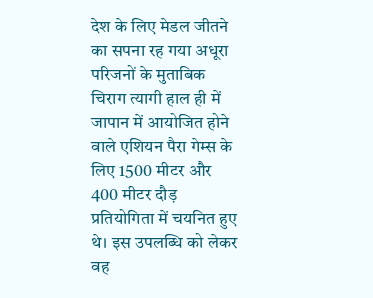देश के लिए मेडल जीतने का सपना रह गया अधूरा
परिजनों के मुताबिक चिराग त्यागी हाल ही में जापान में आयोजित होने वाले एशियन पैरा गेम्स के लिए 1500 मीटर और 400 मीटर दौड़ प्रतियोगिता में चयनित हुए थे। इस उपलब्धि को लेकर वह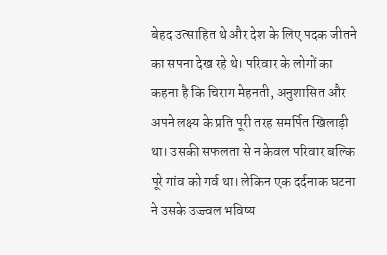बेहद उत्साहित थे और देश के लिए पदक जीतने का सपना देख रहे थे। परिवार के लोगों का कहना है कि चिराग मेहनती, अनुशासित और अपने लक्ष्य के प्रति पूरी तरह समर्पित खिलाड़ी था। उसकी सफलता से न केवल परिवार बल्कि पूरे गांव को गर्व था। लेकिन एक दर्दनाक घटना ने उसके उज्ज्वल भविष्य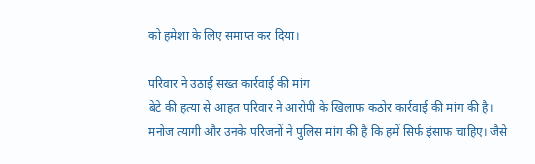को हमेशा के लिए समाप्त कर दिया।

परिवार ने उठाई सख्त कार्रवाई की मांग
बेटे की हत्या से आहत परिवार ने आरोपी के खिलाफ कठोर कार्रवाई की मांग की है। मनोज त्यागी और उनके परिजनों ने पुलिस मांग की है कि हमें सिर्फ इंसाफ चाहिए। जैसे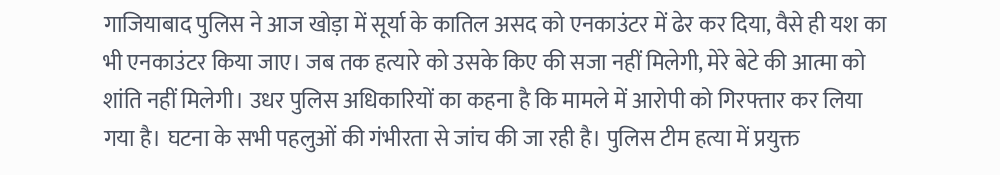गाजियाबाद पुलिस ने आज खोड़ा में सूर्या के कातिल असद को एनकाउंटर में ढेर कर दिया, वैसे ही यश का भी एनकाउंटर किया जाए। जब तक हत्यारे को उसके किए की सजा नहीं मिलेगी, मेरे बेटे की आत्मा को शांति नहीं मिलेगी। उधर पुलिस अधिकारियों का कहना है कि मामले में आरोपी को गिरफ्तार कर लिया गया है। घटना के सभी पहलुओं की गंभीरता से जांच की जा रही है। पुलिस टीम हत्या में प्रयुक्त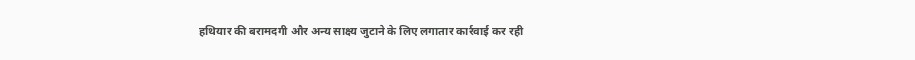हथियार की बरामदगी और अन्य साक्ष्य जुटाने के लिए लगातार कार्रवाई कर रही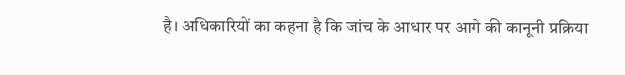है। अधिकारियों का कहना है कि जांच के आधार पर आगे की कानूनी प्रक्रिया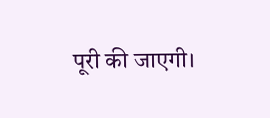पूरी की जाएगी।